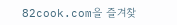82cook.com을 즐겨찾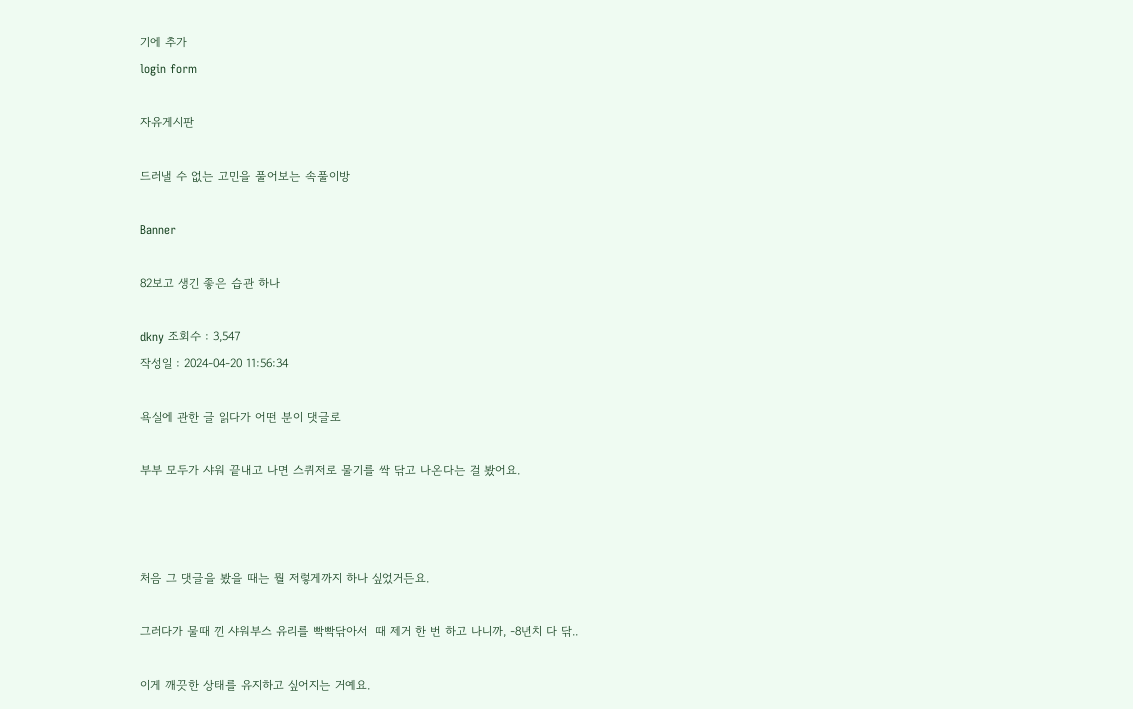기에 추가
login form

자유게시판

드러낼 수 없는 고민을 풀어보는 속풀이방

Banner

82보고 생긴 좋은 습관 하나

dkny 조회수 : 3,547
작성일 : 2024-04-20 11:56:34

욕실에 관한 글 읽다가 어떤 분이 댓글로

부부 모두가 샤워 끝내고 나면 스퀴저로 물기를 싹 닦고 나온다는 걸 봤어요.



처음 그 댓글을 봤을 때는 뭘 저렇게까지 하나 싶었거든요.

그러다가 물때 낀 샤워부스 유리를 빡빡닦아서  때 제거 한 번 하고 나니까, -8년치 다 닦..

이게 깨끗한 상태를 유지하고 싶어지는 거예요.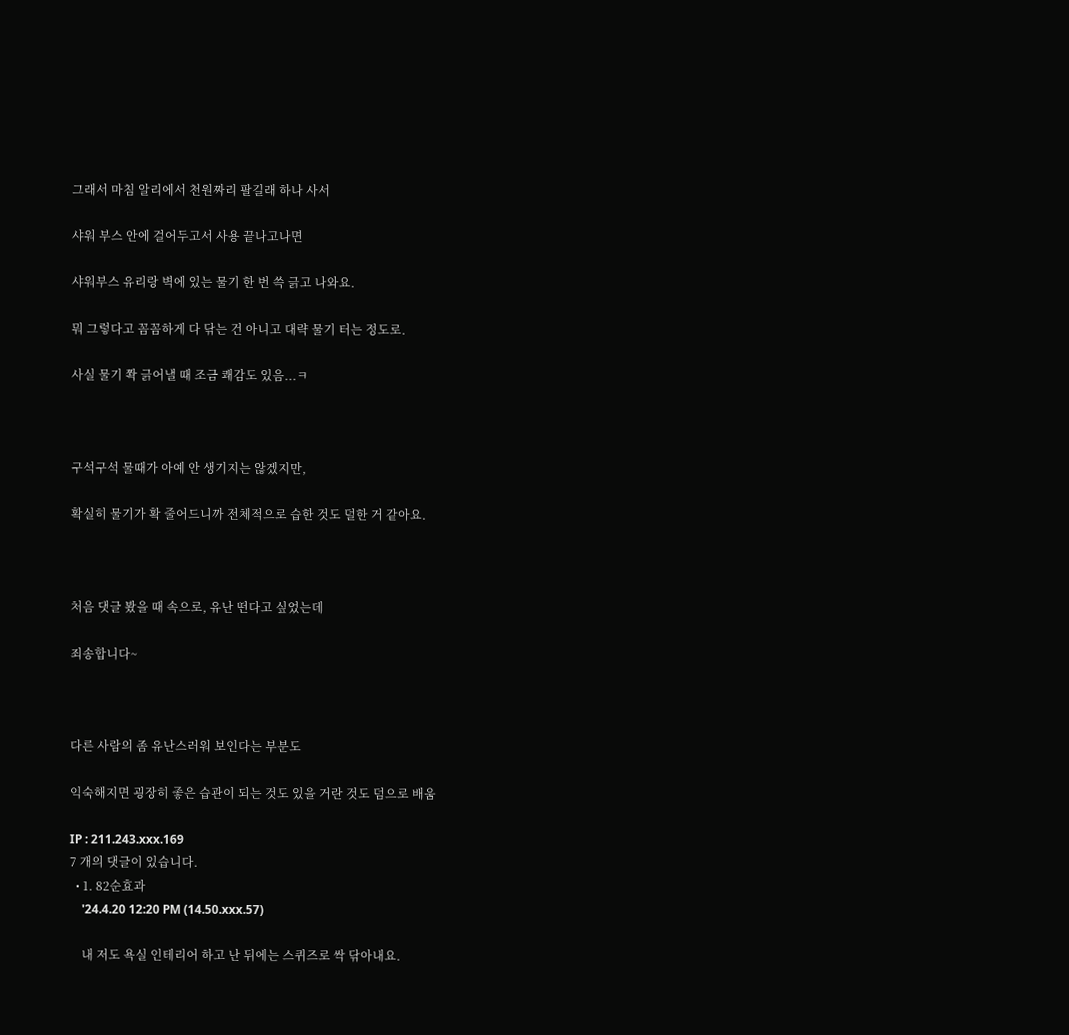그래서 마침 알리에서 천원짜리 팔길래 하나 사서

샤워 부스 안에 걸어두고서 사용 끝나고나면

샤워부스 유리랑 벽에 있는 물기 한 번 쓱 긁고 나와요.

뭐 그렇다고 꼼꼼하게 다 닦는 건 아니고 대략 물기 터는 정도로.

사실 물기 쫙 긁어낼 때 조금 쾌감도 있음...ㅋ



구석구석 물때가 아예 안 생기지는 않겠지만,

확실히 물기가 확 줄어드니까 전체적으로 습한 것도 덜한 거 같아요.



처음 댓글 봤을 때 속으로, 유난 떤다고 싶었는데

죄송합니다~



다른 사람의 좀 유난스러워 보인다는 부분도

익숙해지면 굉장히 좋은 습관이 되는 것도 있을 거란 것도 덤으로 배움

IP : 211.243.xxx.169
7 개의 댓글이 있습니다.
  • 1. 82순효과
    '24.4.20 12:20 PM (14.50.xxx.57)

    내 저도 욕실 인테리어 하고 난 뒤에는 스퀴즈로 싹 닦아내요.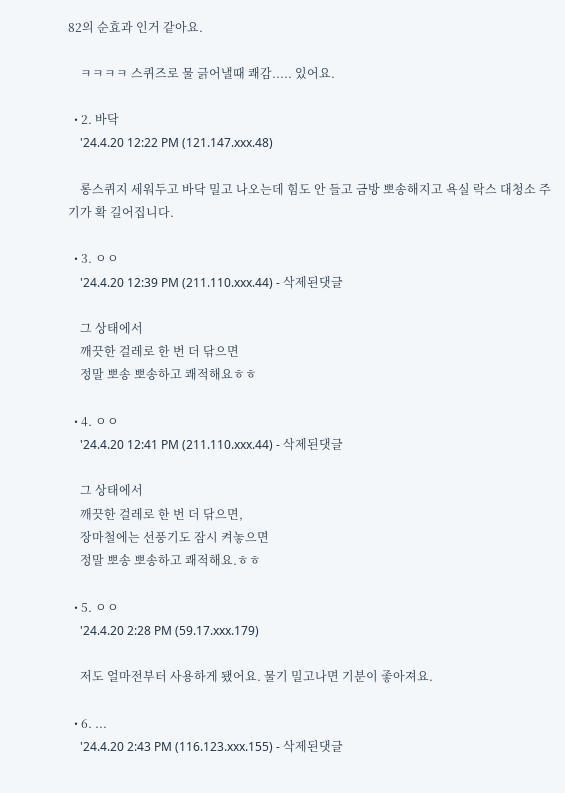82의 순효과 인거 같아요.

    ㅋㅋㅋㅋ 스퀴즈로 물 긁어낼때 쾌감..... 있어요.

  • 2. 바닥
    '24.4.20 12:22 PM (121.147.xxx.48)

    롱스퀴지 세워두고 바닥 밀고 나오는데 힘도 안 들고 금방 뽀송해지고 욕실 락스 대청소 주기가 확 길어집니다.

  • 3. ㅇㅇ
    '24.4.20 12:39 PM (211.110.xxx.44) - 삭제된댓글

    그 상태에서
    깨끗한 걸레로 한 번 더 닦으면
    정말 뽀송 뽀송하고 쾌적해요ㅎㅎ

  • 4. ㅇㅇ
    '24.4.20 12:41 PM (211.110.xxx.44) - 삭제된댓글

    그 상태에서
    깨끗한 걸레로 한 번 더 닦으면,
    장마철에는 선풍기도 잠시 켜놓으면
    정말 뽀송 뽀송하고 쾌적해요.ㅎㅎ

  • 5. ㅇㅇ
    '24.4.20 2:28 PM (59.17.xxx.179)

    저도 얼마전부터 사용하게 됐어요. 물기 밀고나면 기분이 좋아져요.

  • 6. ...
    '24.4.20 2:43 PM (116.123.xxx.155) - 삭제된댓글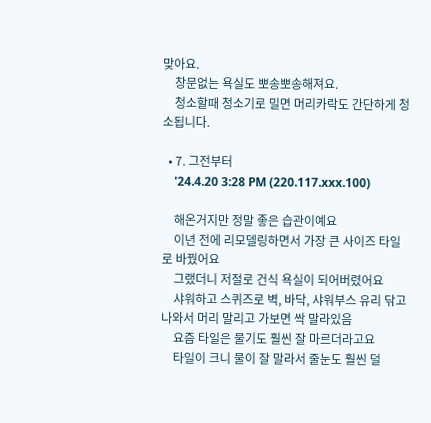맞아요.
    창문없는 욕실도 뽀송뽀송해져요.
    청소할때 청소기로 밀면 머리카락도 간단하게 청소됩니다.

  • 7. 그전부터
    '24.4.20 3:28 PM (220.117.xxx.100)

    해온거지만 정말 좋은 습관이예요
    이년 전에 리모델링하면서 가장 큰 사이즈 타일로 바꿨어요
    그랬더니 저절로 건식 욕실이 되어버렸어요
    샤워하고 스퀴즈로 벽, 바닥, 샤워부스 유리 닦고 나와서 머리 말리고 가보면 싹 말라있음
    요즘 타일은 물기도 훨씬 잘 마르더라고요
    타일이 크니 물이 잘 말라서 줄눈도 훨씬 덜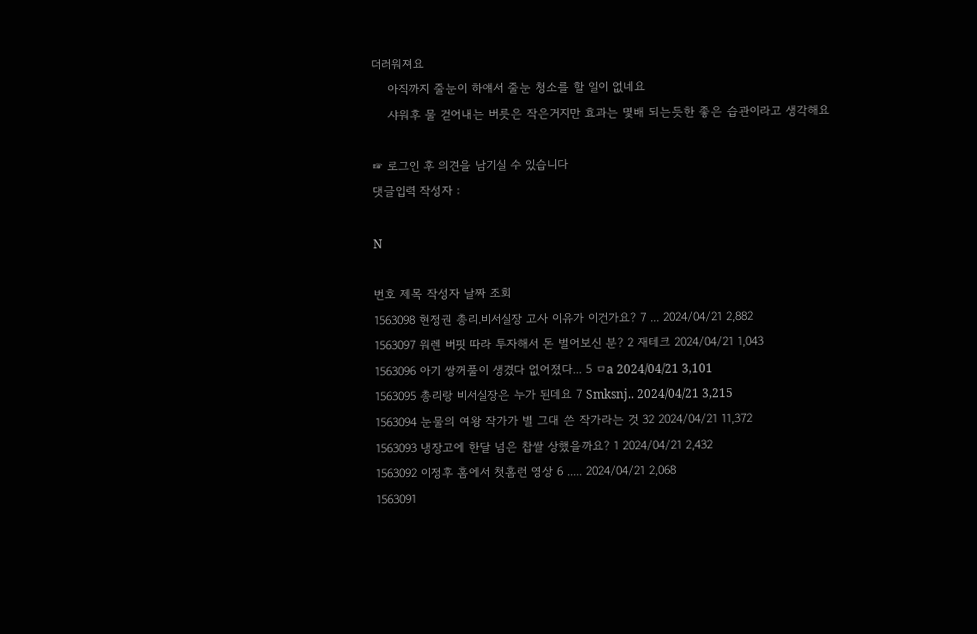더러워져요
    아직까지 줄눈이 하얘서 줄눈 청소를 할 일이 없네요
    샤워후 물 걷어내는 버릇은 작은거지만 효과는 몇배 되는듯한 좋은 습관이라고 생각해요

☞ 로그인 후 의견을 남기실 수 있습니다
댓글입력 작성자 :

N

번호 제목 작성자 날짜 조회
1563098 현정권 총리.비서실장 고사 이유가 이건가요? 7 ... 2024/04/21 2,882
1563097 워렌 버핏 따라 투자해서 돈 벌어보신 분? 2 재테크 2024/04/21 1,043
1563096 아기 쌍꺼풀이 생겼다 없어졌다... 5 ㅁa 2024/04/21 3,101
1563095 총리랑 비서실장은 누가 된데요 7 Smksnj.. 2024/04/21 3,215
1563094 눈물의 여왕 작가가 별 그대 쓴 작가라는 것 32 2024/04/21 11,372
1563093 냉장고에 한달 넘은 찹쌀 상했을까요? 1 2024/04/21 2,432
1563092 이정후 홈에서 첫홈런 영상 6 ..... 2024/04/21 2,068
1563091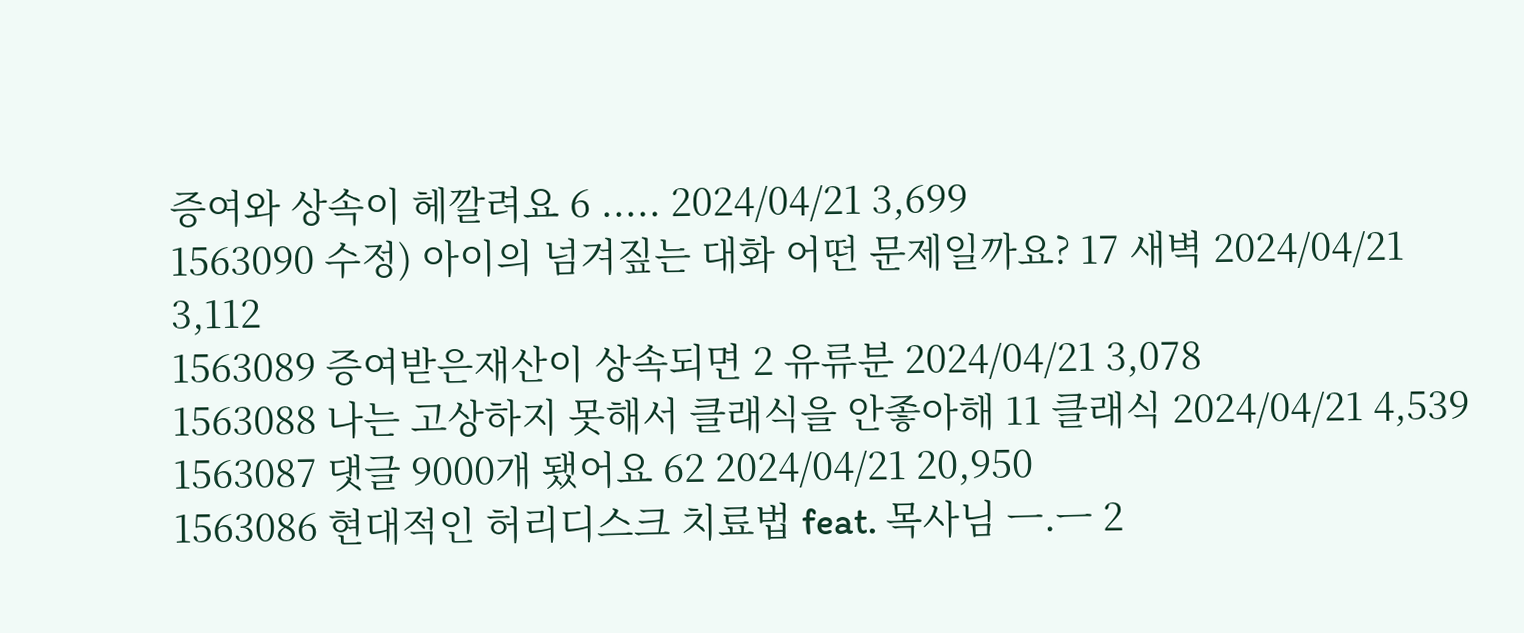증여와 상속이 헤깔려요 6 ..... 2024/04/21 3,699
1563090 수정) 아이의 넘겨짚는 대화 어떤 문제일까요? 17 새벽 2024/04/21 3,112
1563089 증여받은재산이 상속되면 2 유류분 2024/04/21 3,078
1563088 나는 고상하지 못해서 클래식을 안좋아해 11 클래식 2024/04/21 4,539
1563087 댓글 9000개 됐어요 62 2024/04/21 20,950
1563086 현대적인 허리디스크 치료법 feat. 목사님 ㅡ.ㅡ 2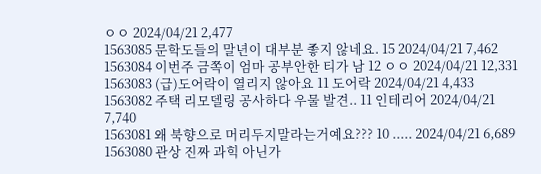ㅇㅇ 2024/04/21 2,477
1563085 문학도들의 말년이 대부분 좋지 않네요. 15 2024/04/21 7,462
1563084 이번주 금쪽이 엄마 공부안한 티가 남 12 ㅇㅇ 2024/04/21 12,331
1563083 (급)도어락이 열리지 않아요 11 도어락 2024/04/21 4,433
1563082 주택 리모델링 공사하다 우물 발견.. 11 인테리어 2024/04/21 7,740
1563081 왜 북향으로 머리두지말라는거예요??? 10 ..... 2024/04/21 6,689
1563080 관상 진짜 과힉 아닌가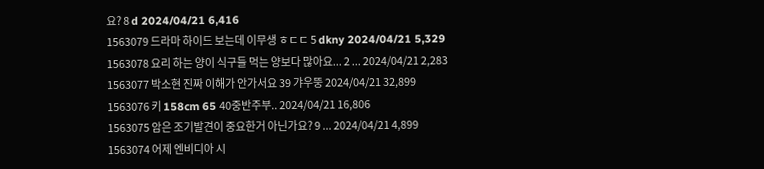요? 8 d 2024/04/21 6,416
1563079 드라마 하이드 보는데 이무생 ㅎㄷㄷ 5 dkny 2024/04/21 5,329
1563078 요리 하는 양이 식구들 먹는 양보다 많아요... 2 ... 2024/04/21 2,283
1563077 박소현 진짜 이해가 안가서요 39 갸우뚱 2024/04/21 32,899
1563076 키 158cm 65 40중반주부.. 2024/04/21 16,806
1563075 암은 조기발견이 중요한거 아닌가요? 9 ... 2024/04/21 4,899
1563074 어제 엔비디아 시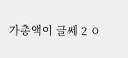가총액이 글쎄 2 ㅇ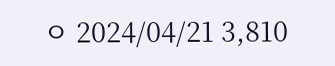ㅇ 2024/04/21 3,810